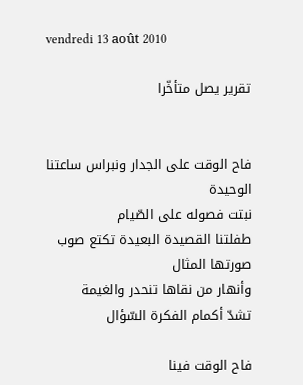vendredi 13 août 2010

تقرير يصل متأخّرا


فاح الوقت على الجدار ونبراس ساعتنا الوحيدة
نبتت فصوله على الصّيام
طفلتنا القصيدة البعيدة تكتع صوب صورتها المثال
وأنهار من نقاها تنحدر والغيمة
تشدّ أكمام الفكرة السّؤال

فاح الوقت فينا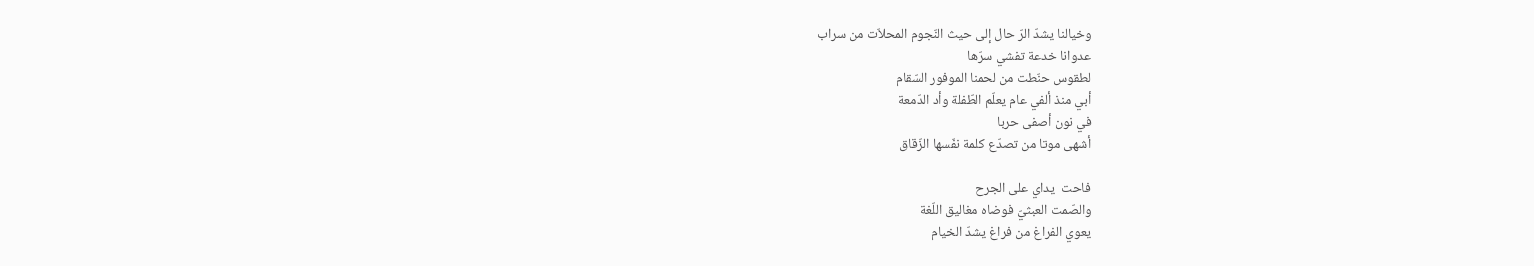وخيالنا يشدّ الرّ حال إلى حيث النّجوم المحلاّت من سراب
عدوانا خدعة تفشي سرّها
لطقوس حنّطت من لحمنا الموفور السّقام
أبي منذ ألفي عام يعلّم الطّفلة وأد الدّمعة
في نون أصفى حربا
أشهى موتا من تصدّع كلمة نفّسها الزّقاق

فاحت  يداي على الجرح
والصّمت العبثيّ فوضاه مغاليق اللّغة
يعوي الفراغ من فراغ يشدّ الخيام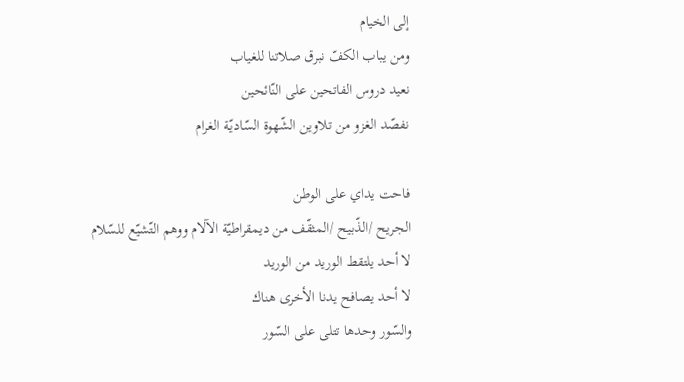إلى الخيام
ومن يباب الكفّ نبرق صلاتنا للغياب
نعيد دروس الفاتحين على النّائحين
نفصّد الغزو من تلاوين الشّهوة السّاديّة الغرام

فاحت يداي على الوطن
الجريح /الذّبيح /المثقّف من ديمقراطيّة الآلام ووهم التّشيّع للسّلام
لا أحد يلتقط الوريد من الوريد
لا أحد يصافح يدنا الأخرى هناك
والسّور وحدها تتلى على السّور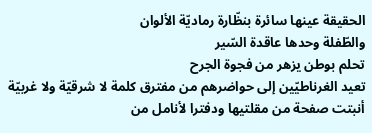الحقيقة عينها سائرة بنظّارة رماديّة الألوان
والطّفلة وحدها عاقدة السّير
تحلم بوطن يزهر من فجوة الجرح
تعيد الغرناطيّين إلى حواضرهم من مفترق كلمة لا شرقيّة ولا غربيّة
أنبتت صفحة من مقلتيها ودفترا لأنامل من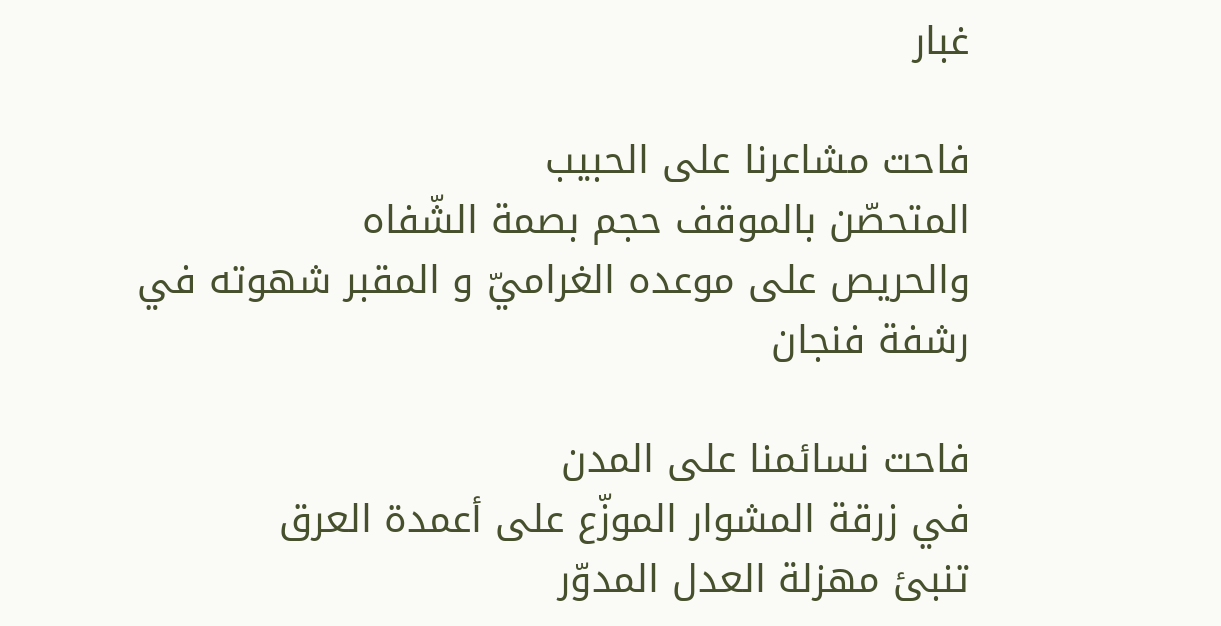غبار

فاحت مشاعرنا على الحبيب
المتحصّن بالموقف حجم بصمة الشّفاه
والحريص على موعده الغراميّ و المقبر شهوته في رشفة فنجان

فاحت نسائمنا على المدن
في زرقة المشوار الموزّع على أعمدة العرق
تنبئ مهزلة العدل المدوّر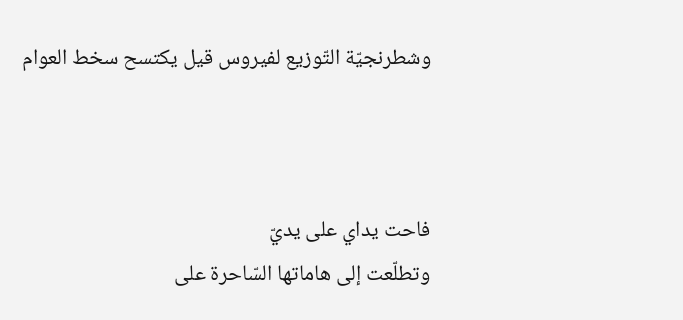وشطرنجيّة التّوزيع لفيروس قيل يكتسح سخط العوام



فاحت يداي على يديّ
وتطلّعت إلى هاماتها السّاحرة على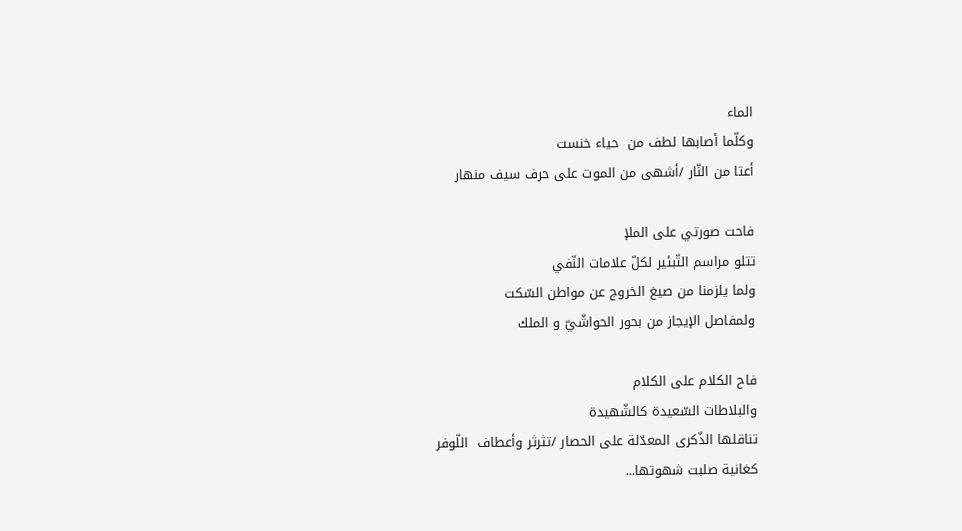الماء
وكلّما أصابها لطف من  حياء خنست
أعتا من النّار /أشهى من الموت على حرف سيف منهار

فاحت صورتي على الملإ
تتلو مراسم التّبئير لكلّ علامات النّفي
ولما يلزمنا من صيغ الخروج عن مواطن السّكت
ولمفاصل الإيجاز من بحور الحواشّيّ و الملك

فاح الكلام على الكلام
والبلاطات السّعيدة كالشّهيدة
تناقلها الذّكرى المعدّلة على الحصار /تثرثر وأعطاف  اللّوفر
كغانية صلبت شهوتها...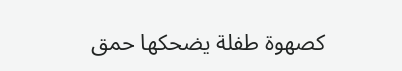كصهوة طفلة يضحكها حمق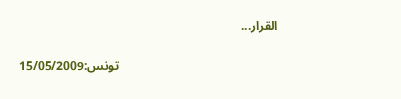القرار...

                                                   تونس:15/05/2009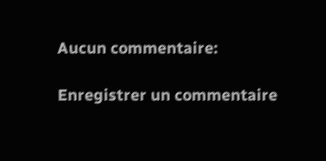Aucun commentaire:

Enregistrer un commentaire